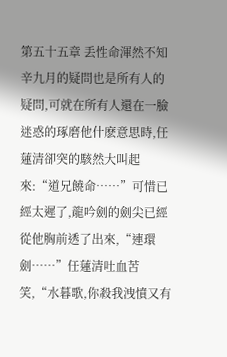第五十五章 丢性命渾然不知
辛九月的疑問也是所有人的疑問,可就在所有人還在一臉迷惑的琢磨他什麽意思時,任蓮清卻突的駭然大叫起來:“道兄饒命……”可惜已經太遲了,龍吟劍的劍尖已經從他胸前透了出來,“連環劍……”任蓮清吐血苦笑,“水暮歌,你殺我洩憤又有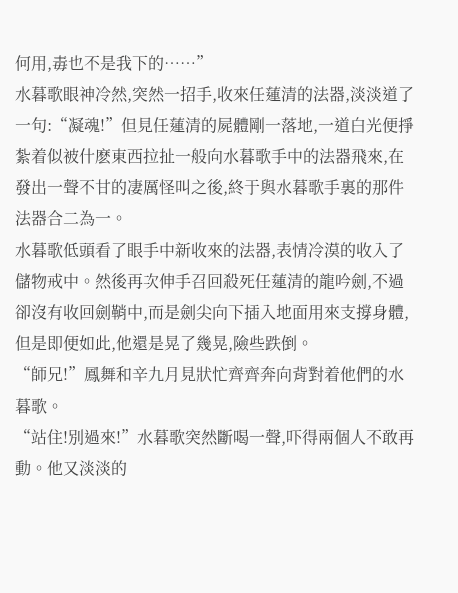何用,毒也不是我下的……”
水暮歌眼神冷然,突然一招手,收來任蓮清的法器,淡淡道了一句:“凝魂!”但見任蓮清的屍體剛一落地,一道白光便掙紮着似被什麽東西拉扯一般向水暮歌手中的法器飛來,在發出一聲不甘的凄厲怪叫之後,終于與水暮歌手裏的那件法器合二為一。
水暮歌低頭看了眼手中新收來的法器,表情冷漠的收入了儲物戒中。然後再次伸手召回殺死任蓮清的龍吟劍,不過卻沒有收回劍鞘中,而是劍尖向下插入地面用來支撐身體,但是即便如此,他還是晃了幾晃,險些跌倒。
“師兄!”鳳舞和辛九月見狀忙齊齊奔向背對着他們的水暮歌。
“站住!別過來!”水暮歌突然斷喝一聲,吓得兩個人不敢再動。他又淡淡的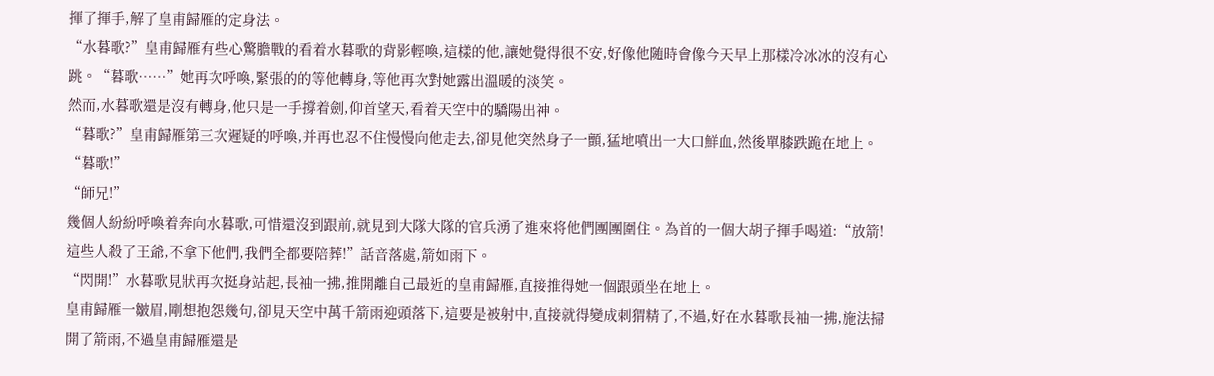揮了揮手,解了皇甫歸雁的定身法。
“水暮歌?”皇甫歸雁有些心驚膽戰的看着水暮歌的背影輕喚,這樣的他,讓她覺得很不安,好像他随時會像今天早上那樣冷冰冰的沒有心跳。“暮歌……”她再次呼喚,緊張的的等他轉身,等他再次對她露出溫暖的淡笑。
然而,水暮歌還是沒有轉身,他只是一手撐着劍,仰首望天,看着天空中的驕陽出神。
“暮歌?”皇甫歸雁第三次遲疑的呼喚,并再也忍不住慢慢向他走去,卻見他突然身子一顫,猛地噴出一大口鮮血,然後單膝跌跪在地上。
“暮歌!”
“師兄!”
幾個人紛紛呼喚着奔向水暮歌,可惜還沒到跟前,就見到大隊大隊的官兵湧了進來将他們團團圍住。為首的一個大胡子揮手喝道:“放箭!這些人殺了王爺,不拿下他們,我們全都要陪葬!”話音落處,箭如雨下。
“閃開!”水暮歌見狀再次挺身站起,長袖一拂,推開離自己最近的皇甫歸雁,直接推得她一個跟頭坐在地上。
皇甫歸雁一皺眉,剛想抱怨幾句,卻見天空中萬千箭雨迎頭落下,這要是被射中,直接就得變成刺猬精了,不過,好在水暮歌長袖一拂,施法掃開了箭雨,不過皇甫歸雁還是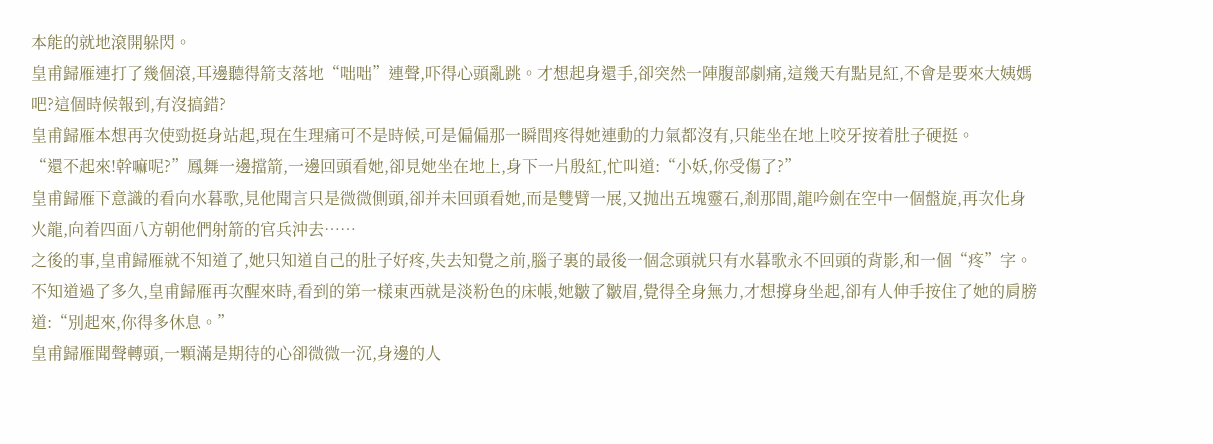本能的就地滾開躲閃。
皇甫歸雁連打了幾個滾,耳邊聽得箭支落地“咄咄”連聲,吓得心頭亂跳。才想起身還手,卻突然一陣腹部劇痛,這幾天有點見紅,不會是要來大姨媽吧?這個時候報到,有沒搞錯?
皇甫歸雁本想再次使勁挺身站起,現在生理痛可不是時候,可是偏偏那一瞬間疼得她連動的力氣都沒有,只能坐在地上咬牙按着肚子硬挺。
“還不起來!幹嘛呢?”鳳舞一邊擋箭,一邊回頭看她,卻見她坐在地上,身下一片殷紅,忙叫道:“小妖,你受傷了?”
皇甫歸雁下意識的看向水暮歌,見他聞言只是微微側頭,卻并未回頭看她,而是雙臂一展,又抛出五塊靈石,剎那間,龍吟劍在空中一個盤旋,再次化身火龍,向着四面八方朝他們射箭的官兵沖去……
之後的事,皇甫歸雁就不知道了,她只知道自己的肚子好疼,失去知覺之前,腦子裏的最後一個念頭就只有水暮歌永不回頭的背影,和一個“疼”字。
不知道過了多久,皇甫歸雁再次醒來時,看到的第一樣東西就是淡粉色的床帳,她皺了皺眉,覺得全身無力,才想撐身坐起,卻有人伸手按住了她的肩膀道:“別起來,你得多休息。”
皇甫歸雁聞聲轉頭,一顆滿是期待的心卻微微一沉,身邊的人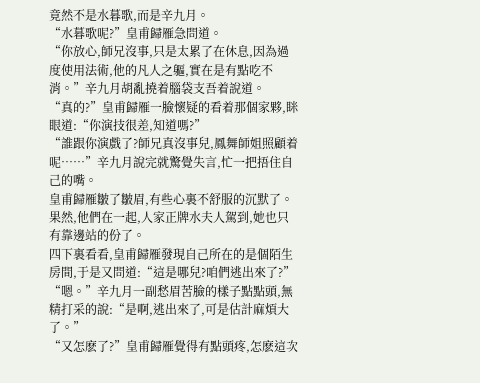竟然不是水暮歌,而是辛九月。
“水暮歌呢?”皇甫歸雁急問道。
“你放心,師兄沒事,只是太累了在休息,因為過度使用法術,他的凡人之軀,實在是有點吃不消。”辛九月胡亂撓着腦袋支吾着說道。
“真的?”皇甫歸雁一臉懷疑的看着那個家夥,眯眼道:“你演技很差,知道嗎?”
“誰跟你演戲了?師兄真沒事兒,鳳舞師姐照顧着呢……”辛九月說完就驚覺失言,忙一把捂住自己的嘴。
皇甫歸雁皺了皺眉,有些心裏不舒服的沉默了。果然,他們在一起,人家正牌水夫人駕到,她也只有靠邊站的份了。
四下裏看看,皇甫歸雁發現自己所在的是個陌生房間,于是又問道:“這是哪兒?咱們逃出來了?”
“嗯。”辛九月一副愁眉苦臉的樣子點點頭,無精打采的說:“是啊,逃出來了,可是估計麻煩大了。”
“又怎麽了?”皇甫歸雁覺得有點頭疼,怎麽這次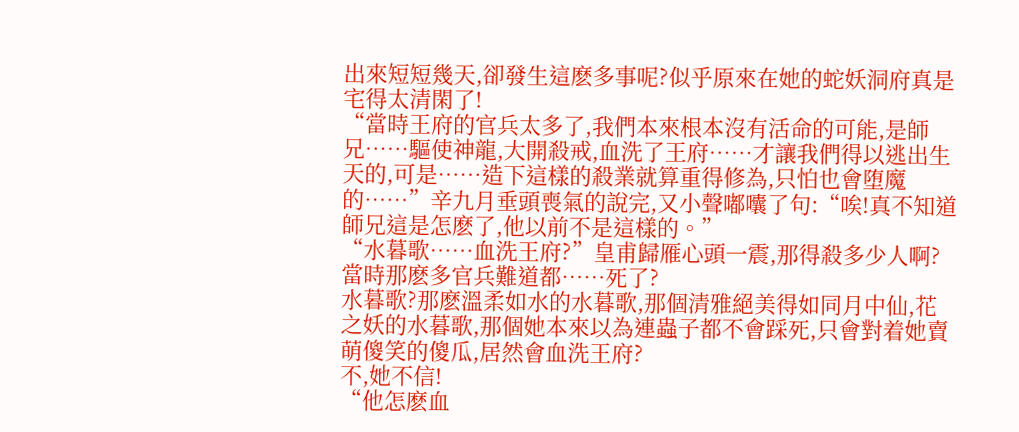出來短短幾天,卻發生這麽多事呢?似乎原來在她的蛇妖洞府真是宅得太清閑了!
“當時王府的官兵太多了,我們本來根本沒有活命的可能,是師兄……驅使神龍,大開殺戒,血洗了王府……才讓我們得以逃出生天的,可是……造下這樣的殺業就算重得修為,只怕也會堕魔的……”辛九月垂頭喪氣的說完,又小聲嘟囔了句:“唉!真不知道師兄這是怎麽了,他以前不是這樣的。”
“水暮歌……血洗王府?”皇甫歸雁心頭一震,那得殺多少人啊?當時那麽多官兵難道都……死了?
水暮歌?那麽溫柔如水的水暮歌,那個清雅絕美得如同月中仙,花之妖的水暮歌,那個她本來以為連蟲子都不會踩死,只會對着她賣萌傻笑的傻瓜,居然會血洗王府?
不,她不信!
“他怎麽血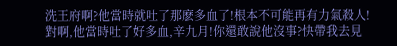洗王府啊?他當時就吐了那麽多血了!根本不可能再有力氣殺人!對啊,他當時吐了好多血,辛九月!你還敢說他沒事?快帶我去見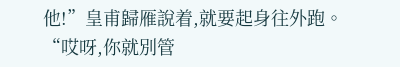他!”皇甫歸雁說着,就要起身往外跑。
“哎呀,你就別管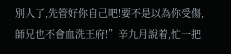別人了,先管好你自己吧!要不是以為你受傷,師兄也不會血洗王府!”辛九月說着,忙一把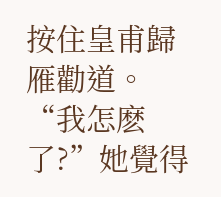按住皇甫歸雁勸道。
“我怎麽了?”她覺得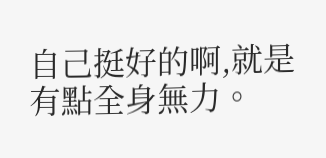自己挺好的啊,就是有點全身無力。